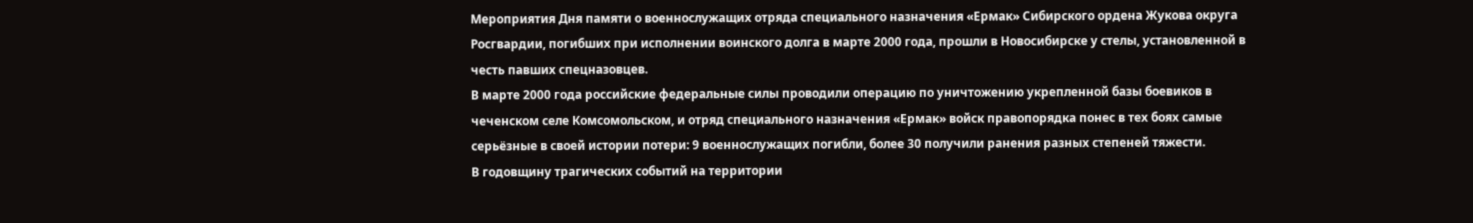Мероприятия Дня памяти о военнослужащих отряда специального назначения «Ермак» Сибирского ордена Жукова округа Росгвардии, погибших при исполнении воинского долга в марте 2000 года, прошли в Новосибирске у стелы, установленной в честь павших спецназовцев.
В марте 2000 года российские федеральные силы проводили операцию по уничтожению укрепленной базы боевиков в чеченском селе Комсомольском, и отряд специального назначения «Ермак» войск правопорядка понес в тех боях самые серьёзные в своей истории потери: 9 военнослужащих погибли, более 30 получили ранения разных степеней тяжести.
В годовщину трагических событий на территории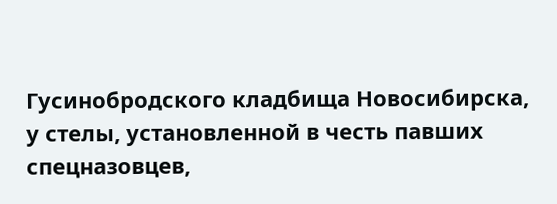Гусинобродского кладбища Новосибирска, у стелы, установленной в честь павших спецназовцев,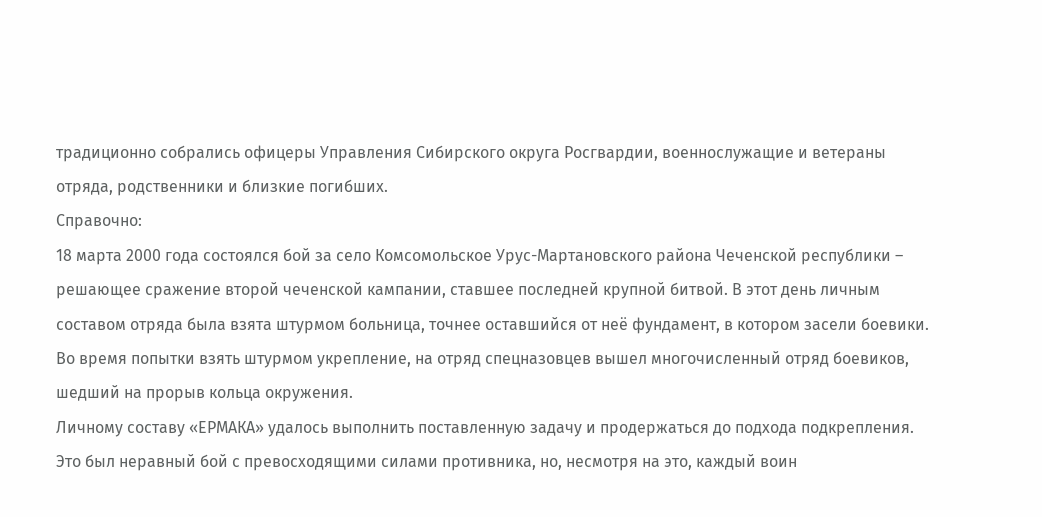традиционно собрались офицеры Управления Сибирского округа Росгвардии, военнослужащие и ветераны отряда, родственники и близкие погибших.
Справочно:
18 марта 2000 года состоялся бой за село Комсомольское Урус-Мартановского района Чеченской республики – решающее сражение второй чеченской кампании, ставшее последней крупной битвой. В этот день личным составом отряда была взята штурмом больница, точнее оставшийся от неё фундамент, в котором засели боевики.
Во время попытки взять штурмом укрепление, на отряд спецназовцев вышел многочисленный отряд боевиков, шедший на прорыв кольца окружения.
Личному составу «ЕРМАКА» удалось выполнить поставленную задачу и продержаться до подхода подкрепления.
Это был неравный бой с превосходящими силами противника, но, несмотря на это, каждый воин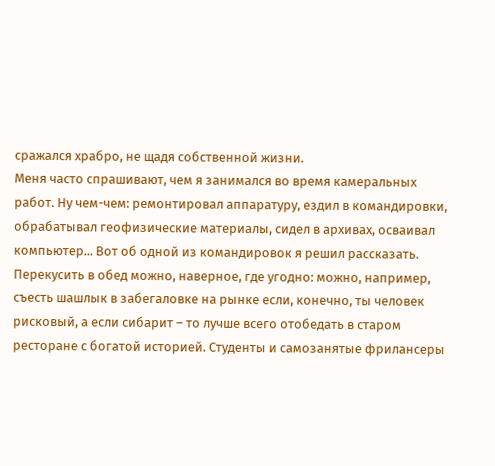сражался храбро, не щадя собственной жизни.
Меня часто спрашивают, чем я занимался во время камеральных работ. Ну чем-чем: ремонтировал аппаратуру, ездил в командировки, обрабатывал геофизические материалы, сидел в архивах, осваивал компьютер... Вот об одной из командировок я решил рассказать.
Перекусить в обед можно, наверное, где угодно: можно, например, съесть шашлык в забегаловке на рынке если, конечно, ты человек рисковый, а если сибарит – то лучше всего отобедать в старом ресторане с богатой историей. Студенты и самозанятые фрилансеры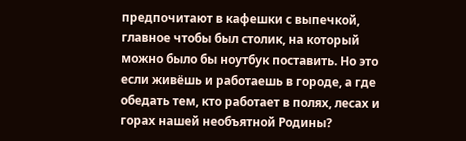предпочитают в кафешки с выпечкой, главное чтобы был столик, на который можно было бы ноутбук поставить. Но это если живёшь и работаешь в городе, а где обедать тем, кто работает в полях, лесах и горах нашей необъятной Родины?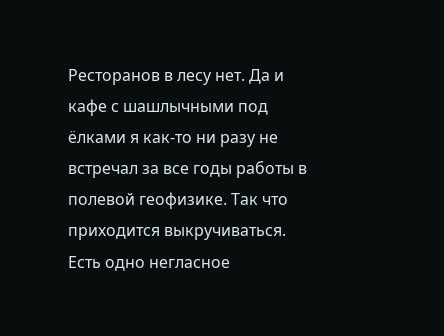Ресторанов в лесу нет. Да и кафе с шашлычными под ёлками я как-то ни разу не встречал за все годы работы в полевой геофизике. Так что приходится выкручиваться. Есть одно негласное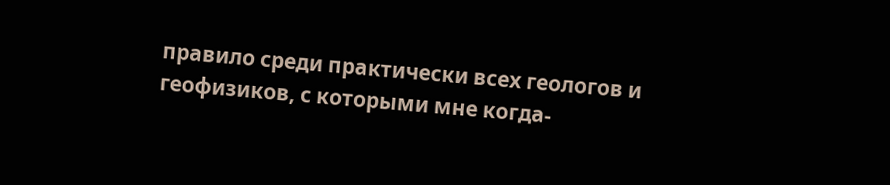правило среди практически всех геологов и геофизиков, с которыми мне когда-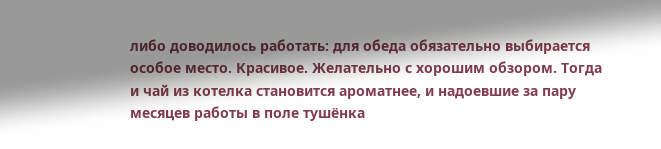либо доводилось работать: для обеда обязательно выбирается особое место. Красивое. Желательно с хорошим обзором. Тогда и чай из котелка становится ароматнее, и надоевшие за пару месяцев работы в поле тушёнка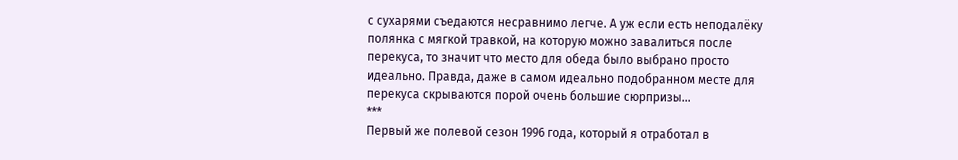с сухарями съедаются несравнимо легче. А уж если есть неподалёку полянка с мягкой травкой, на которую можно завалиться после перекуса, то значит что место для обеда было выбрано просто идеально. Правда, даже в самом идеально подобранном месте для перекуса скрываются порой очень большие сюрпризы…
***
Первый же полевой сезон 1996 года, который я отработал в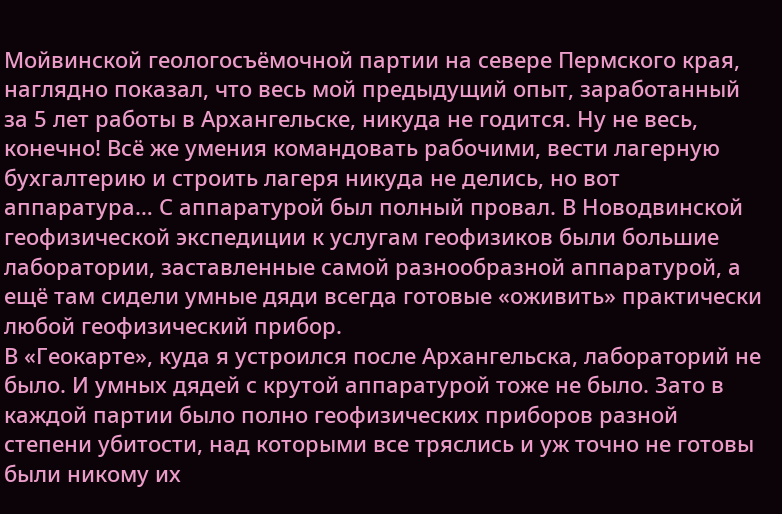Мойвинской геологосъёмочной партии на севере Пермского края, наглядно показал, что весь мой предыдущий опыт, заработанный за 5 лет работы в Архангельске, никуда не годится. Ну не весь, конечно! Всё же умения командовать рабочими, вести лагерную бухгалтерию и строить лагеря никуда не делись, но вот аппаратура… С аппаратурой был полный провал. В Новодвинской геофизической экспедиции к услугам геофизиков были большие лаборатории, заставленные самой разнообразной аппаратурой, а ещё там сидели умные дяди всегда готовые «оживить» практически любой геофизический прибор.
В «Геокарте», куда я устроился после Архангельска, лабораторий не было. И умных дядей с крутой аппаратурой тоже не было. Зато в каждой партии было полно геофизических приборов разной степени убитости, над которыми все тряслись и уж точно не готовы были никому их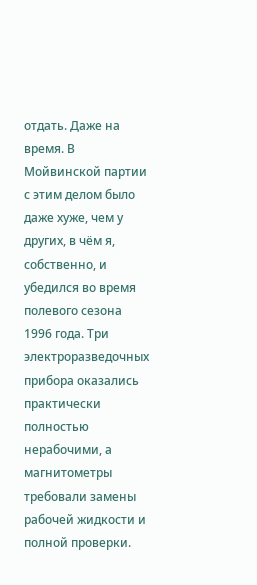отдать. Даже на время. В Мойвинской партии с этим делом было даже хуже, чем у других, в чём я, собственно, и убедился во время полевого сезона 1996 года. Три электроразведочных прибора оказались практически полностью нерабочими, а магнитометры требовали замены рабочей жидкости и полной проверки.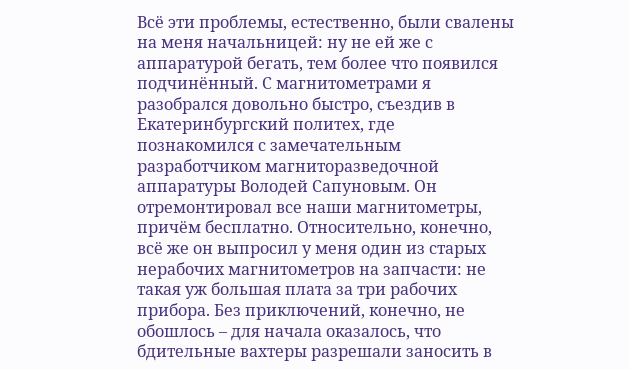Всё эти проблемы, естественно, были свалены на меня начальницей: ну не ей же с аппаратурой бегать, тем более что появился подчинённый. С магнитометрами я разобрался довольно быстро, съездив в Екатеринбургский политех, где познакомился с замечательным разработчиком магниторазведочной аппаратуры Володей Сапуновым. Он отремонтировал все наши магнитометры, причём бесплатно. Относительно, конечно, всё же он выпросил у меня один из старых нерабочих магнитометров на запчасти: не такая уж большая плата за три рабочих прибора. Без приключений, конечно, не обошлось – для начала оказалось, что бдительные вахтеры разрешали заносить в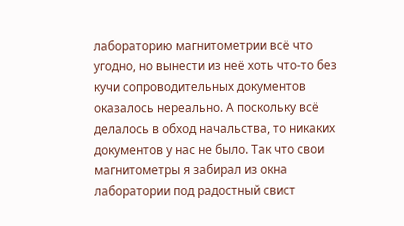лабораторию магнитометрии всё что угодно, но вынести из неё хоть что-то без кучи сопроводительных документов оказалось нереально. А поскольку всё делалось в обход начальства, то никаких документов у нас не было. Так что свои магнитометры я забирал из окна лаборатории под радостный свист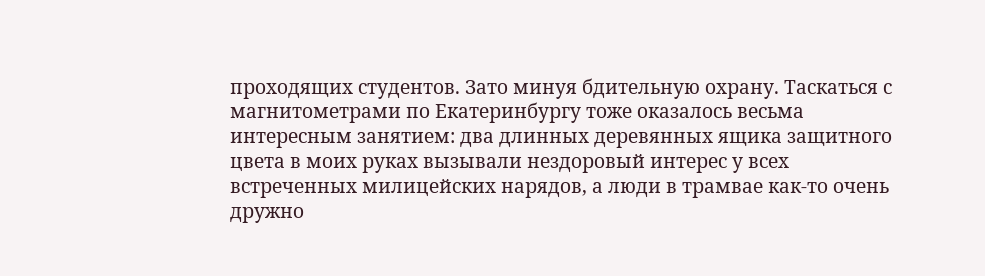проходящих студентов. Зато минуя бдительную охрану. Таскаться с магнитометрами по Екатеринбургу тоже оказалось весьма интересным занятием: два длинных деревянных ящика защитного цвета в моих руках вызывали нездоровый интерес у всех встреченных милицейских нарядов, а люди в трамвае как-то очень дружно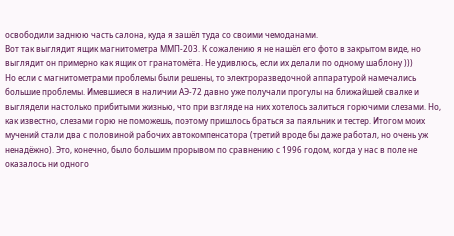освободили заднюю часть салона, куда я зашёл туда со своими чемоданами.
Вот так выглядит ящик магнитометра ММП-203. К сожалению я не нашёл его фото в закрытом виде, но выглядит он примерно как ящик от гранатомёта. Не удивлюсь, если их делали по одному шаблону )))
Но если с магнитометрами проблемы были решены, то электроразведочной аппаратурой намечались большие проблемы. Имевшиеся в наличии АЭ-72 давно уже получали прогулы на ближайшей свалке и выглядели настолько прибитыми жизнью, что при взгляде на них хотелось залиться горючими слезами. Но, как известно, слезами горю не поможешь, поэтому пришлось браться за паяльник и тестер. Итогом моих мучений стали два с половиной рабочих автокомпенсатора (третий вроде бы даже работал, но очень уж ненадёжно). Это, конечно, было большим прорывом по сравнению с 1996 годом, когда у нас в поле не оказалось ни одного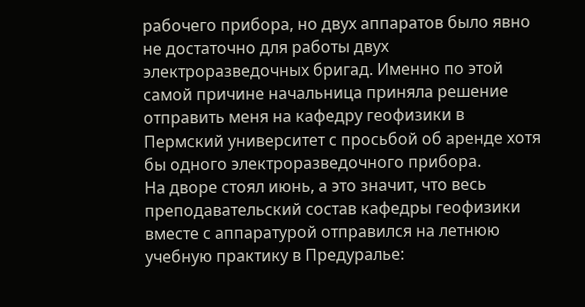рабочего прибора, но двух аппаратов было явно не достаточно для работы двух электроразведочных бригад. Именно по этой самой причине начальница приняла решение отправить меня на кафедру геофизики в Пермский университет с просьбой об аренде хотя бы одного электроразведочного прибора.
На дворе стоял июнь, а это значит, что весь преподавательский состав кафедры геофизики вместе с аппаратурой отправился на летнюю учебную практику в Предуралье: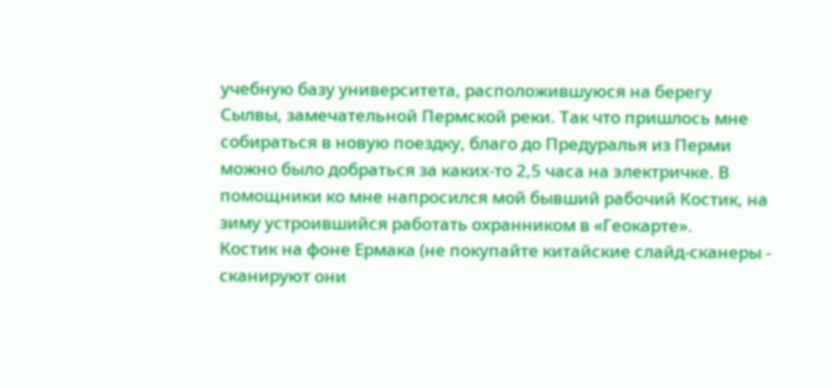учебную базу университета, расположившуюся на берегу Сылвы, замечательной Пермской реки. Так что пришлось мне собираться в новую поездку, благо до Предуралья из Перми можно было добраться за каких-то 2,5 часа на электричке. В помощники ко мне напросился мой бывший рабочий Костик, на зиму устроившийся работать охранником в «Геокарте».
Костик на фоне Ермака (не покупайте китайские слайд-сканеры - сканируют они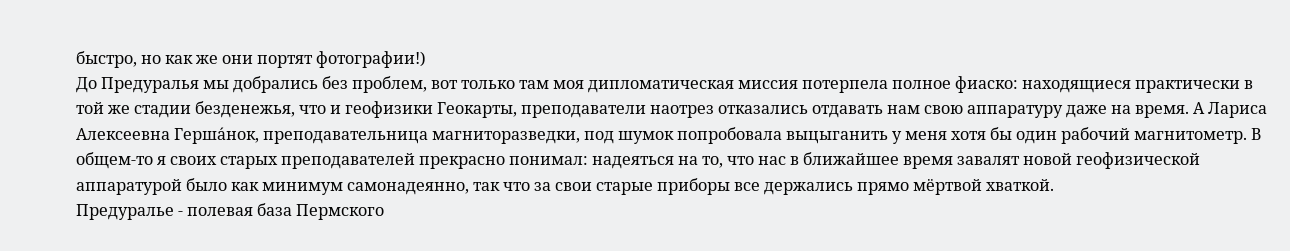быстро, но как же они портят фотографии!)
До Предуралья мы добрались без проблем, вот только там моя дипломатическая миссия потерпела полное фиаско: находящиеся практически в той же стадии безденежья, что и геофизики Геокарты, преподаватели наотрез отказались отдавать нам свою аппаратуру даже на время. А Лариса Алексеевна Герша́нок, преподавательница магниторазведки, под шумок попробовала выцыганить у меня хотя бы один рабочий магнитометр. В общем-то я своих старых преподавателей прекрасно понимал: надеяться на то, что нас в ближайшее время завалят новой геофизической аппаратурой было как минимум самонадеянно, так что за свои старые приборы все держались прямо мёртвой хваткой.
Предуралье - полевая база Пермского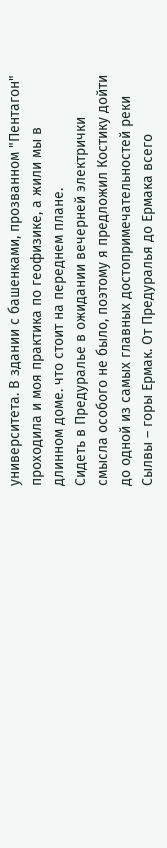университета. В здании с башенками, прозванном "Пентагон" проходила и моя практика по геофизике, а жили мы в длинном доме. что стоит на переднем плане.
Сидеть в Предуралье в ожидании вечерней электрички смысла особого не было, поэтому я предложил Костику дойти до одной из самых главных достопримечательностей реки Сылвы – горы Ермак. От Предуралья до Ермака всего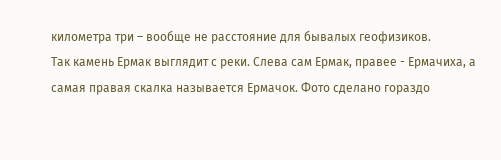километра три – вообще не расстояние для бывалых геофизиков.
Так камень Ермак выглядит с реки. Слева сам Ермак, правее - Ермачиха, а самая правая скалка называется Ермачок. Фото сделано гораздо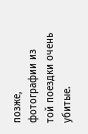позже, фотографии из той поездки очень убитые.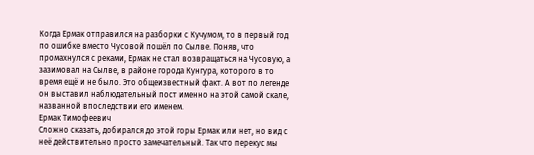Когда Ермак отправился на разборки с Кучумом, то в первый год по ошибке вместо Чусовой пошёл по Сылве. Поняв, что промахнулся с реками, Ермак не стал возвращаться на Чусовую, а зазимовал на Сылве, в районе города Кунгура, которого в то время ещё и не было. Это общеизвестный факт. А вот по легенде он выставил наблюдательный пост именно на этой самой скале, названной впоследствии его именем.
Ермак Тимофеевич
Сложно сказать, добирался до этой горы Ермак или нет, но вид с неё действительно просто замечательный. Так что перекус мы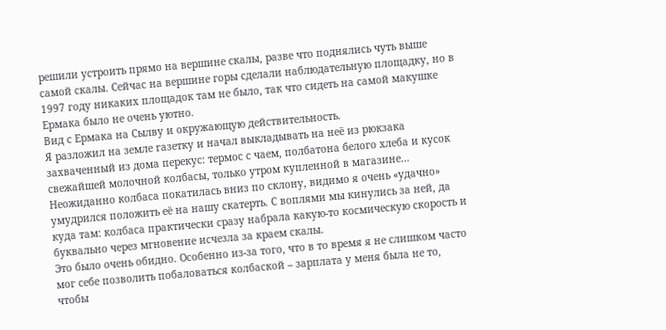решили устроить прямо на вершине скалы, разве что поднялись чуть выше самой скалы. Сейчас на вершине горы сделали наблюдательную площадку, но в 1997 году никаких площадок там не было, так что сидеть на самой макушке Ермака было не очень уютно.
Вид с Ермака на Сылву и окружающую действительность.
Я разложил на земле газетку и начал выкладывать на неё из рюкзака захваченный из дома перекус: термос с чаем, полбатона белого хлеба и кусок свежайшей молочной колбасы, только утром купленной в магазине… Неожиданно колбаса покатилась вниз по склону, видимо я очень «удачно» умудрился положить её на нашу скатерть. С воплями мы кинулись за ней, да куда там: колбаса практически сразу набрала какую-то космическую скорость и буквально через мгновение исчезла за краем скалы.
Это было очень обидно. Особенно из-за того, что в то время я не слишком часто мог себе позволить побаловаться колбаской – зарплата у меня была не то, чтобы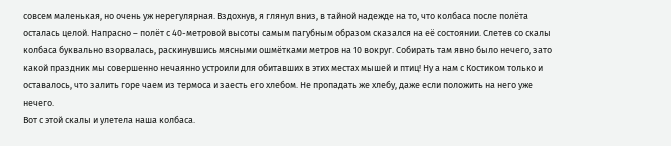совсем маленькая, но очень уж нерегулярная. Вздохнув, я глянул вниз, в тайной надежде на то, что колбаса после полёта осталась целой. Напрасно – полёт с 40-метровой высоты самым пагубным образом сказался на её состоянии. Слетев со скалы колбаса буквально взорвалась, раскинувшись мясными ошмётками метров на 10 вокруг. Собирать там явно было нечего, зато какой праздник мы совершенно нечаянно устроили для обитавших в этих местах мышей и птиц! Ну а нам с Костиком только и оставалось, что залить горе чаем из термоса и заесть его хлебом. Не пропадать же хлебу, даже если положить на него уже нечего.
Вот с этой скалы и улетела наша колбаса.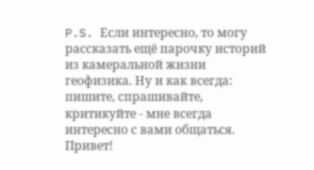P.S. Если интересно, то могу рассказать ещё парочку историй из камеральной жизни геофизика. Ну и как всегда: пишите, спрашивайте, критикуйте - мне всегда интересно с вами общаться.
Привет!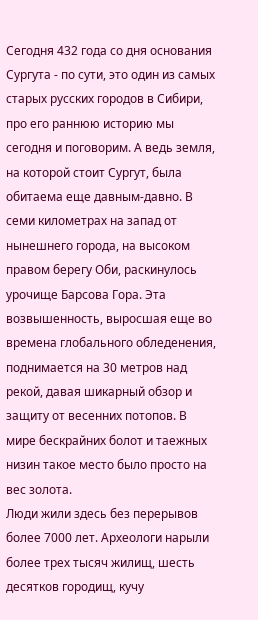Сегодня 432 года со дня основания Сургута - по сути, это один из самых старых русских городов в Сибири, про его раннюю историю мы сегодня и поговорим. А ведь земля, на которой стоит Сургут, была обитаема еще давным-давно. В семи километрах на запад от нынешнего города, на высоком правом берегу Оби, раскинулось урочище Барсова Гора. Эта возвышенность, выросшая еще во времена глобального обледенения, поднимается на 30 метров над рекой, давая шикарный обзор и защиту от весенних потопов. В мире бескрайних болот и таежных низин такое место было просто на вес золота.
Люди жили здесь без перерывов более 7000 лет. Археологи нарыли более трех тысяч жилищ, шесть десятков городищ, кучу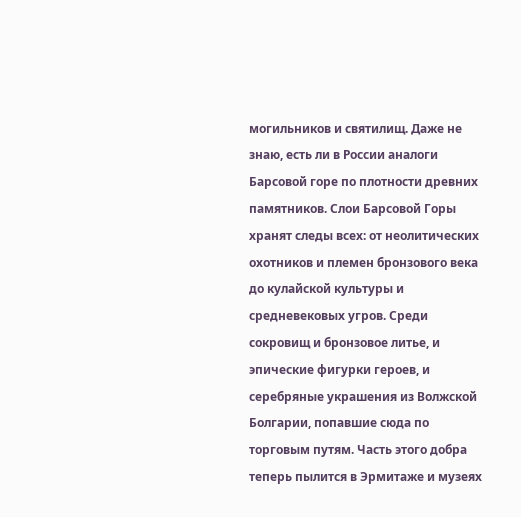могильников и святилищ. Даже не знаю, есть ли в России аналоги Барсовой горе по плотности древних памятников. Слои Барсовой Горы хранят следы всех: от неолитических охотников и племен бронзового века до кулайской культуры и средневековых угров. Среди сокровищ и бронзовое литье, и эпические фигурки героев, и серебряные украшения из Волжской Болгарии, попавшие сюда по торговым путям. Часть этого добра теперь пылится в Эрмитаже и музеях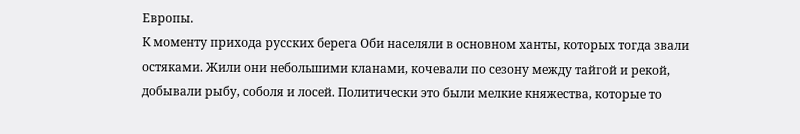Европы.
К моменту прихода русских берега Оби населяли в основном ханты, которых тогда звали остяками. Жили они небольшими кланами, кочевали по сезону между тайгой и рекой, добывали рыбу, соболя и лосей. Политически это были мелкие княжества, которые то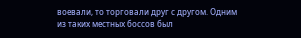воевали, то торговали друг с другом. Одним из таких местных боссов был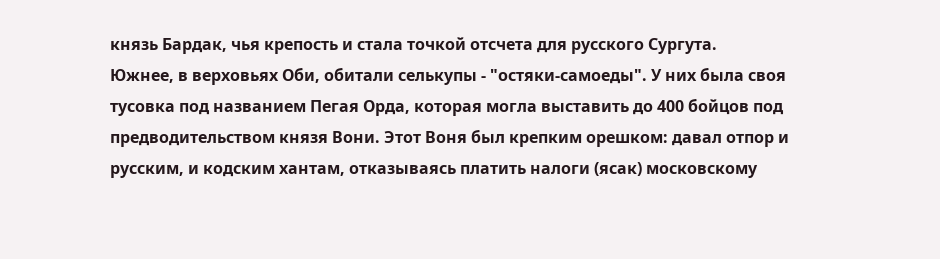князь Бардак, чья крепость и стала точкой отсчета для русского Сургута.
Южнее, в верховьях Оби, обитали селькупы - "остяки-самоеды". У них была своя тусовка под названием Пегая Орда, которая могла выставить до 400 бойцов под предводительством князя Вони. Этот Воня был крепким орешком: давал отпор и русским, и кодским хантам, отказываясь платить налоги (ясак) московскому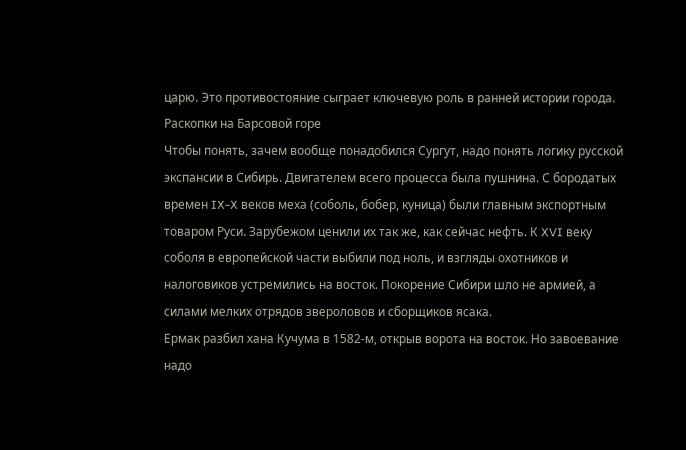царю. Это противостояние сыграет ключевую роль в ранней истории города.
Раскопки на Барсовой горе
Чтобы понять, зачем вообще понадобился Сургут, надо понять логику русской экспансии в Сибирь. Двигателем всего процесса была пушнина. С бородатых времен IX-X веков меха (соболь, бобер, куница) были главным экспортным товаром Руси. Зарубежом ценили их так же, как сейчас нефть. К XVI веку соболя в европейской части выбили под ноль, и взгляды охотников и налоговиков устремились на восток. Покорение Сибири шло не армией, а силами мелких отрядов звероловов и сборщиков ясака.
Ермак разбил хана Кучума в 1582-м, открыв ворота на восток. Но завоевание надо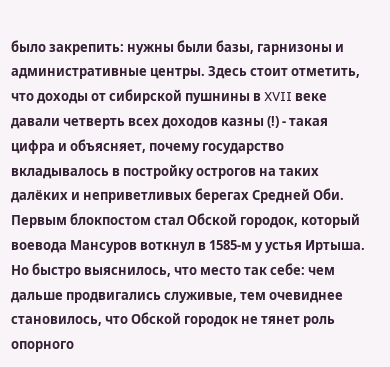было закрепить: нужны были базы, гарнизоны и административные центры. Здесь стоит отметить, что доходы от сибирской пушнины в XVII веке давали четверть всех доходов казны (!) - такая цифра и объясняет, почему государство вкладывалось в постройку острогов на таких далёких и неприветливых берегах Средней Оби.
Первым блокпостом стал Обской городок, который воевода Мансуров воткнул в 1585-м у устья Иртыша. Но быстро выяснилось, что место так себе: чем дальше продвигались служивые, тем очевиднее становилось, что Обской городок не тянет роль опорного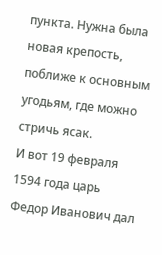пункта. Нужна была новая крепость, поближе к основным угодьям, где можно стричь ясак.
И вот 19 февраля 1594 года царь Федор Иванович дал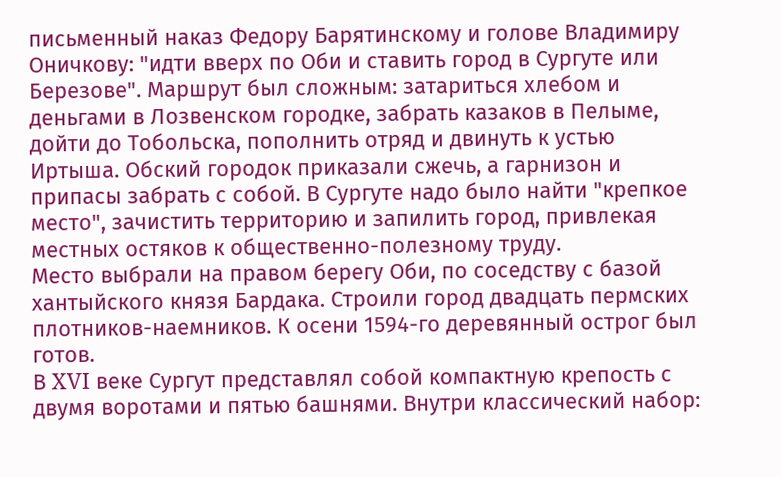письменный наказ Федору Барятинскому и голове Владимиру Оничкову: "идти вверх по Оби и ставить город в Сургуте или Березове". Маршрут был сложным: затариться хлебом и деньгами в Лозвенском городке, забрать казаков в Пелыме, дойти до Тобольска, пополнить отряд и двинуть к устью Иртыша. Обский городок приказали сжечь, а гарнизон и припасы забрать с собой. В Сургуте надо было найти "крепкое место", зачистить территорию и запилить город, привлекая местных остяков к общественно-полезному труду.
Место выбрали на правом берегу Оби, по соседству с базой хантыйского князя Бардака. Строили город двадцать пермских плотников-наемников. К осени 1594-го деревянный острог был готов.
В XVI веке Сургут представлял собой компактную крепость с двумя воротами и пятью башнями. Внутри классический набор: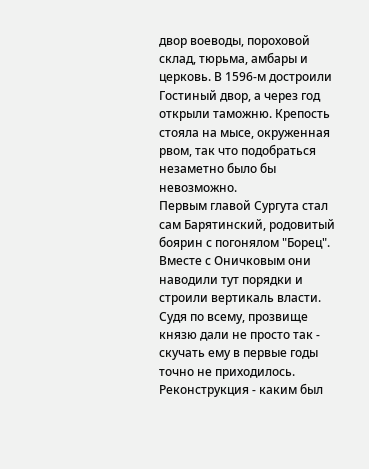двор воеводы, пороховой склад, тюрьма, амбары и церковь. В 1596-м достроили Гостиный двор, а через год открыли таможню. Крепость стояла на мысе, окруженная рвом, так что подобраться незаметно было бы невозможно.
Первым главой Сургута стал сам Барятинский, родовитый боярин с погонялом "Борец". Вместе с Оничковым они наводили тут порядки и строили вертикаль власти. Судя по всему, прозвище князю дали не просто так - скучать ему в первые годы точно не приходилось.
Реконструкция - каким был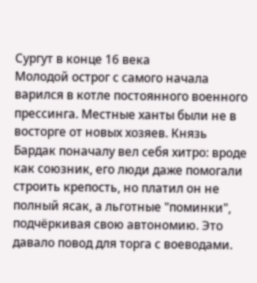Сургут в конце 16 века
Молодой острог с самого начала варился в котле постоянного военного прессинга. Местные ханты были не в восторге от новых хозяев. Князь Бардак поначалу вел себя хитро: вроде как союзник, его люди даже помогали строить крепость, но платил он не полный ясак, а льготные "поминки", подчёркивая свою автономию. Это давало повод для торга с воеводами.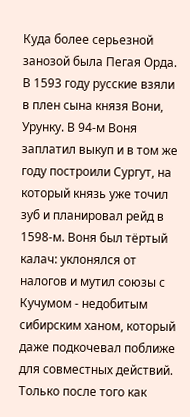Куда более серьезной занозой была Пегая Орда. В 1593 году русские взяли в плен сына князя Вони, Урунку. В 94-м Воня заплатил выкуп и в том же году построили Сургут, на который князь уже точил зуб и планировал рейд в 1598-м. Воня был тёртый калач: уклонялся от налогов и мутил союзы с Кучумом - недобитым сибирским ханом, который даже подкочевал поближе для совместных действий.
Только после того как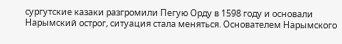сургутские казаки разгромили Пегую Орду в 1598 году и основали Нарымский острог, ситуация стала меняться. Основателем Нарымского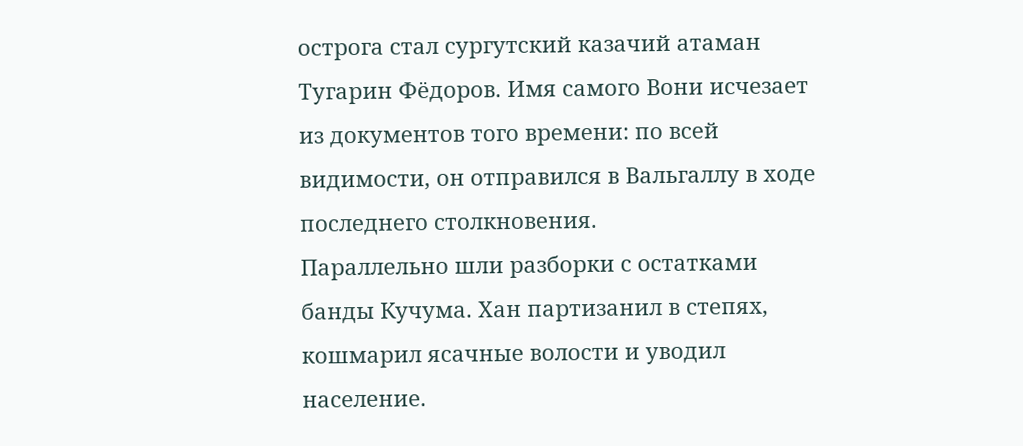острога стал сургутский казачий атаман Тугарин Фёдоров. Имя самого Вони исчезает из документов того времени: по всей видимости, он отправился в Вальгаллу в ходе последнего столкновения.
Параллельно шли разборки с остатками банды Кучума. Хан партизанил в степях, кошмарил ясачные волости и уводил население.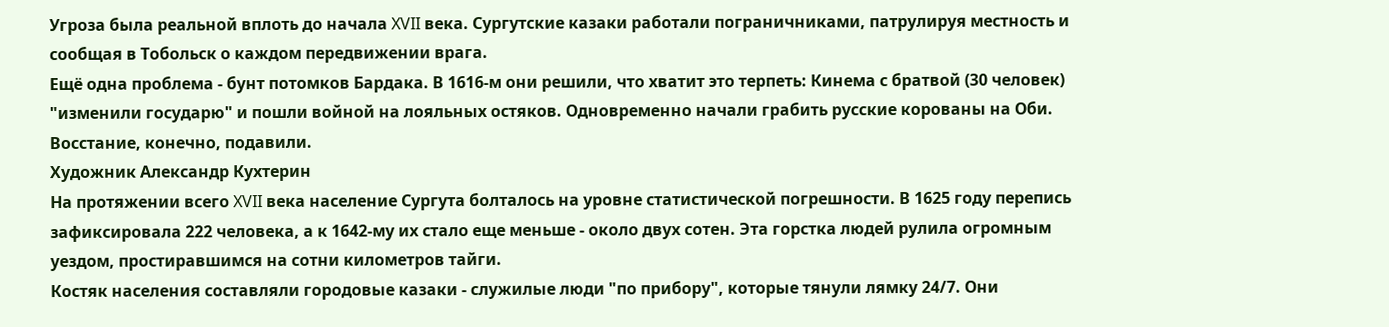Угроза была реальной вплоть до начала XVII века. Сургутские казаки работали пограничниками, патрулируя местность и сообщая в Тобольск о каждом передвижении врага.
Ещё одна проблема - бунт потомков Бардака. В 1616-м они решили, что хватит это терпеть: Кинема с братвой (30 человек) "изменили государю" и пошли войной на лояльных остяков. Одновременно начали грабить русские корованы на Оби. Восстание, конечно, подавили.
Художник Александр Кухтерин
На протяжении всего XVII века население Сургута болталось на уровне статистической погрешности. В 1625 году перепись зафиксировала 222 человека, а к 1642-му их стало еще меньше - около двух сотен. Эта горстка людей рулила огромным уездом, простиравшимся на сотни километров тайги.
Костяк населения составляли городовые казаки - служилые люди "по прибору", которые тянули лямку 24/7. Они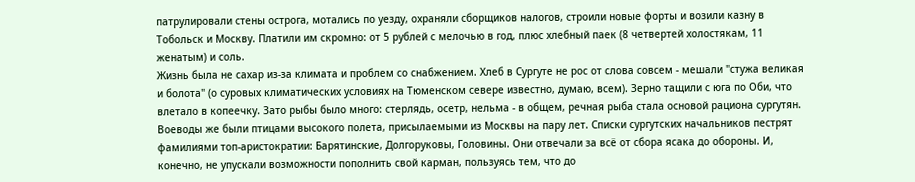патрулировали стены острога, мотались по уезду, охраняли сборщиков налогов, строили новые форты и возили казну в Тобольск и Москву. Платили им скромно: от 5 рублей с мелочью в год, плюс хлебный паек (8 четвертей холостякам, 11 женатым) и соль.
Жизнь была не сахар из-за климата и проблем со снабжением. Хлеб в Сургуте не рос от слова совсем - мешали "стужа великая и болота" (о суровых климатических условиях на Тюменском севере известно, думаю, всем). Зерно тащили с юга по Оби, что влетало в копеечку. Зато рыбы было много: стерлядь, осетр, нельма - в общем, речная рыба стала основой рациона сургутян.
Воеводы же были птицами высокого полета, присылаемыми из Москвы на пару лет. Списки сургутских начальников пестрят фамилиями топ-аристократии: Барятинские, Долгоруковы, Головины. Они отвечали за всё от сбора ясака до обороны. И, конечно, не упускали возможности пополнить свой карман, пользуясь тем, что до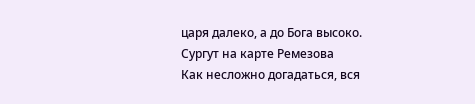царя далеко, а до Бога высоко.
Сургут на карте Ремезова
Как несложно догадаться, вся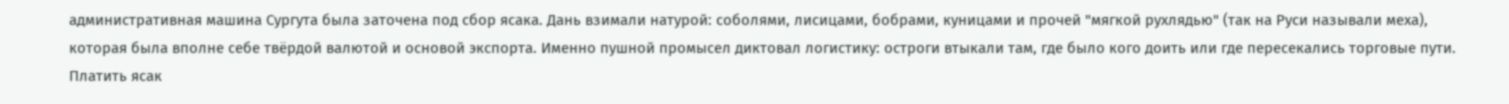административная машина Сургута была заточена под сбор ясака. Дань взимали натурой: соболями, лисицами, бобрами, куницами и прочей "мягкой рухлядью" (так на Руси называли меха), которая была вполне себе твёрдой валютой и основой экспорта. Именно пушной промысел диктовал логистику: остроги втыкали там, где было кого доить или где пересекались торговые пути.
Платить ясак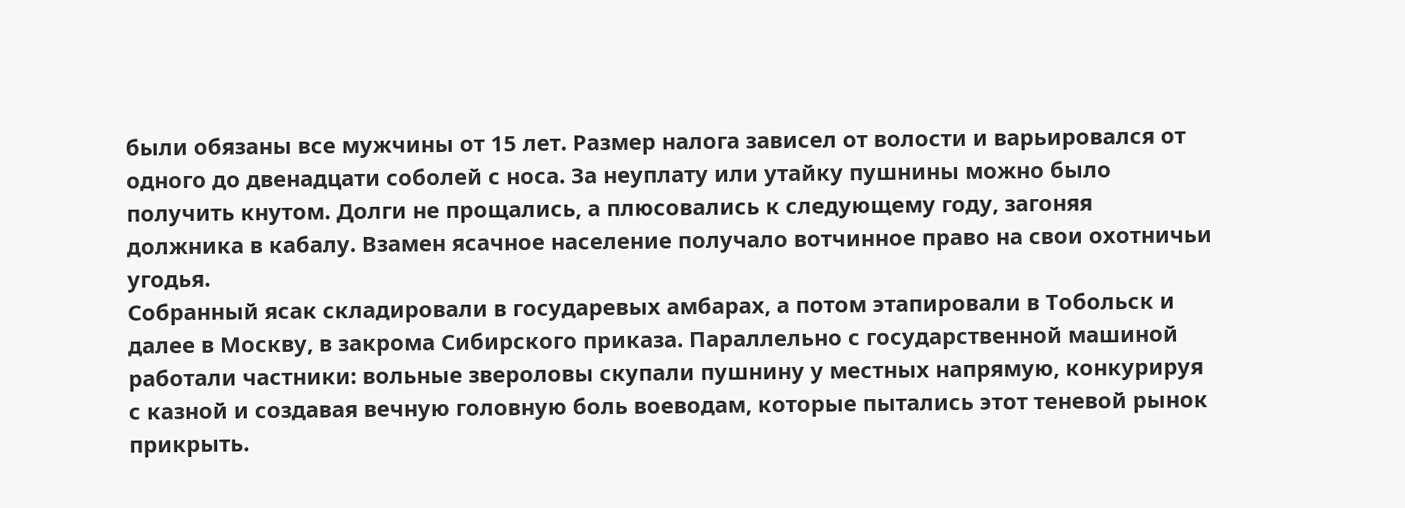были обязаны все мужчины от 15 лет. Размер налога зависел от волости и варьировался от одного до двенадцати соболей с носа. За неуплату или утайку пушнины можно было получить кнутом. Долги не прощались, а плюсовались к следующему году, загоняя должника в кабалу. Взамен ясачное население получало вотчинное право на свои охотничьи угодья.
Собранный ясак складировали в государевых амбарах, а потом этапировали в Тобольск и далее в Москву, в закрома Сибирского приказа. Параллельно с государственной машиной работали частники: вольные звероловы скупали пушнину у местных напрямую, конкурируя с казной и создавая вечную головную боль воеводам, которые пытались этот теневой рынок прикрыть.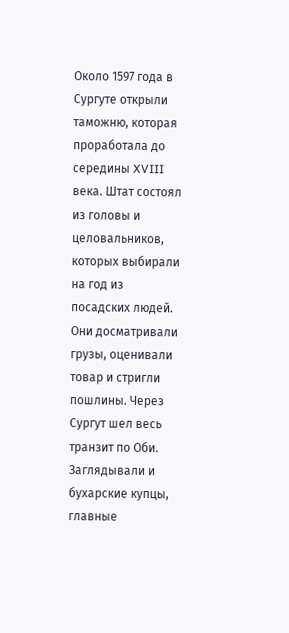Около 1597 года в Сургуте открыли таможню, которая проработала до середины XVIII века. Штат состоял из головы и целовальников, которых выбирали на год из посадских людей. Они досматривали грузы, оценивали товар и стригли пошлины. Через Сургут шел весь транзит по Оби. Заглядывали и бухарские купцы, главные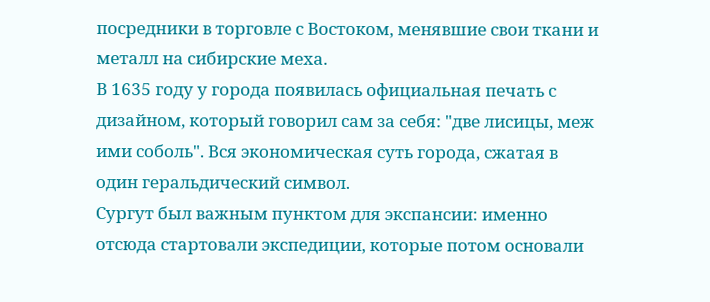посредники в торговле с Востоком, менявшие свои ткани и металл на сибирские меха.
В 1635 году у города появилась официальная печать с дизайном, который говорил сам за себя: "две лисицы, меж ими соболь". Вся экономическая суть города, сжатая в один геральдический символ.
Сургут был важным пунктом для экспансии: именно отсюда стартовали экспедиции, которые потом основали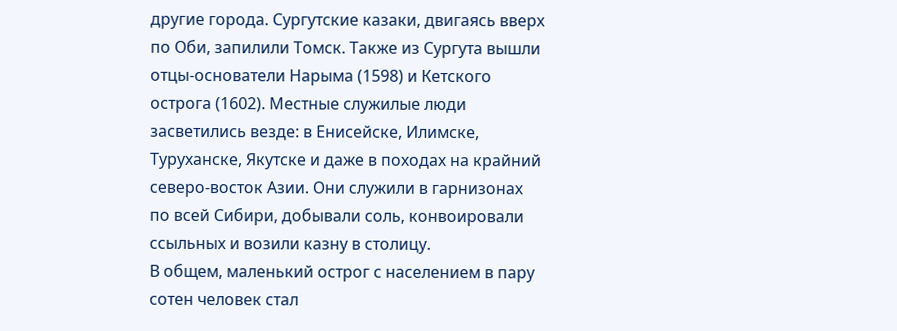другие города. Сургутские казаки, двигаясь вверх по Оби, запилили Томск. Также из Сургута вышли отцы-основатели Нарыма (1598) и Кетского острога (1602). Местные служилые люди засветились везде: в Енисейске, Илимске, Туруханске, Якутске и даже в походах на крайний северо-восток Азии. Они служили в гарнизонах по всей Сибири, добывали соль, конвоировали ссыльных и возили казну в столицу.
В общем, маленький острог с населением в пару сотен человек стал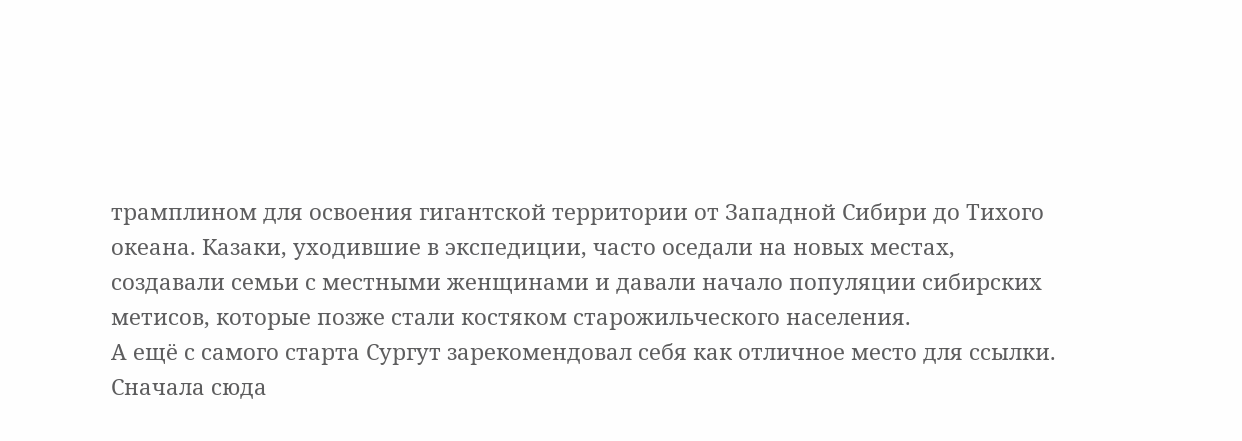трамплином для освоения гигантской территории от Западной Сибири до Тихого океана. Казаки, уходившие в экспедиции, часто оседали на новых местах, создавали семьи с местными женщинами и давали начало популяции сибирских метисов, которые позже стали костяком старожильческого населения.
А ещё с самого старта Сургут зарекомендовал себя как отличное место для ссылки. Сначала сюда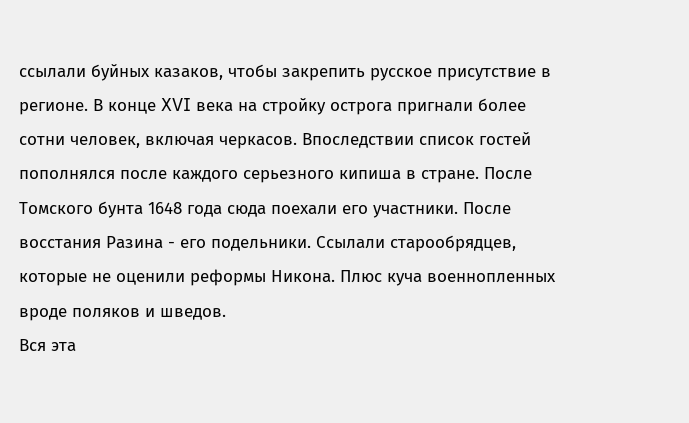ссылали буйных казаков, чтобы закрепить русское присутствие в регионе. В конце XVI века на стройку острога пригнали более сотни человек, включая черкасов. Впоследствии список гостей пополнялся после каждого серьезного кипиша в стране. После Томского бунта 1648 года сюда поехали его участники. После восстания Разина - его подельники. Ссылали старообрядцев, которые не оценили реформы Никона. Плюс куча военнопленных вроде поляков и шведов.
Вся эта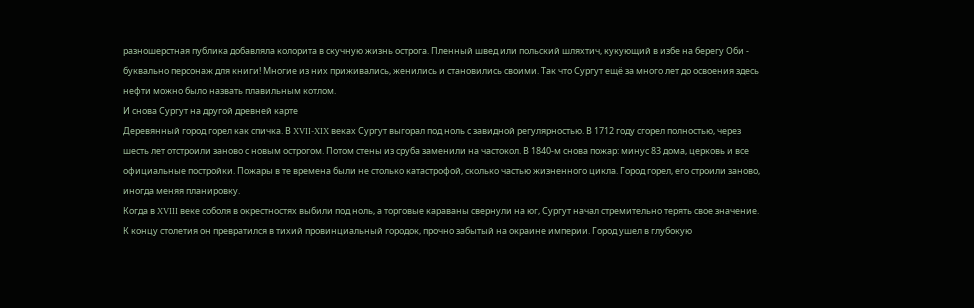разношерстная публика добавляла колорита в скучную жизнь острога. Пленный швед или польский шляхтич, кукующий в избе на берегу Оби - буквально персонаж для книги! Многие из них приживались, женились и становились своими. Так что Сургут ещё за много лет до освоения здесь нефти можно было назвать плавильным котлом.
И снова Сургут на другой древней карте
Деревянный город горел как спичка. В XVII-XIX веках Сургут выгорал под ноль с завидной регулярностью. В 1712 году сгорел полностью, через шесть лет отстроили заново с новым острогом. Потом стены из сруба заменили на частокол. В 1840-м снова пожар: минус 83 дома, церковь и все официальные постройки. Пожары в те времена были не столько катастрофой, сколько частью жизненного цикла. Город горел, его строили заново, иногда меняя планировку.
Когда в XVIII веке соболя в окрестностях выбили под ноль, а торговые караваны свернули на юг, Сургут начал стремительно терять свое значение. К концу столетия он превратился в тихий провинциальный городок, прочно забытый на окраине империи. Город ушел в глубокую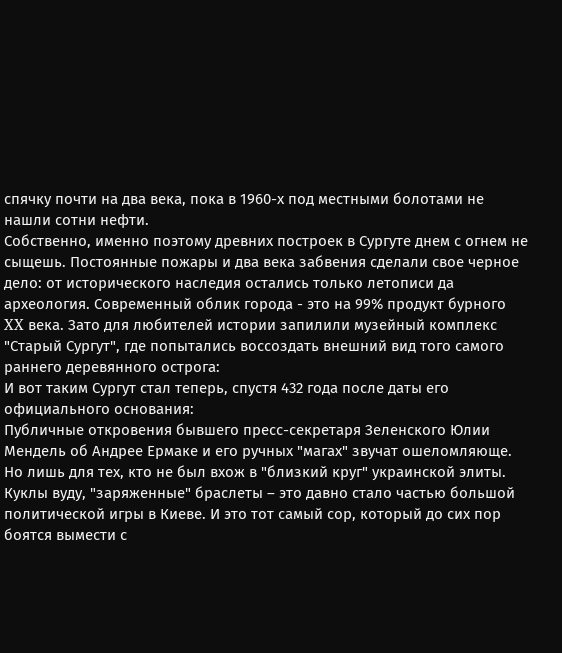спячку почти на два века, пока в 1960-х под местными болотами не нашли сотни нефти.
Собственно, именно поэтому древних построек в Сургуте днем с огнем не сыщешь. Постоянные пожары и два века забвения сделали свое черное дело: от исторического наследия остались только летописи да археология. Современный облик города - это на 99% продукт бурного XX века. Зато для любителей истории запилили музейный комплекс "Старый Сургут", где попытались воссоздать внешний вид того самого раннего деревянного острога:
И вот таким Сургут стал теперь, спустя 432 года после даты его официального основания:
Публичные откровения бывшего пресс-секретаря Зеленского Юлии Мендель об Андрее Ермаке и его ручных "магах" звучат ошеломляюще. Но лишь для тех, кто не был вхож в "близкий круг" украинской элиты. Куклы вуду, "заряженные" браслеты – это давно стало частью большой политической игры в Киеве. И это тот самый сор, который до сих пор боятся вымести с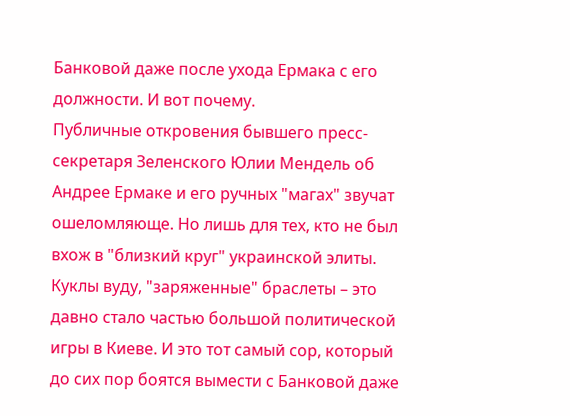Банковой даже после ухода Ермака с его должности. И вот почему.
Публичные откровения бывшего пресс-секретаря Зеленского Юлии Мендель об Андрее Ермаке и его ручных "магах" звучат ошеломляюще. Но лишь для тех, кто не был вхож в "близкий круг" украинской элиты. Куклы вуду, "заряженные" браслеты – это давно стало частью большой политической игры в Киеве. И это тот самый сор, который до сих пор боятся вымести с Банковой даже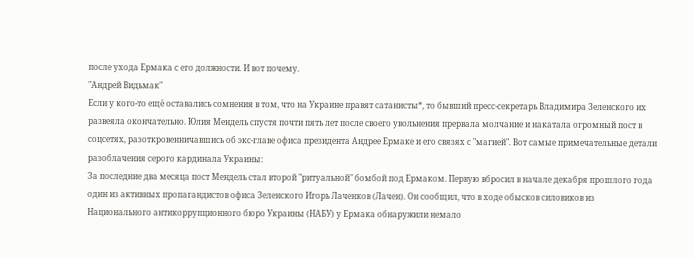после ухода Ермака с его должности. И вот почему.
"Андрей Видьмак"
Если у кого-то ещё оставались сомнения в том, что на Украине правят сатанисты*, то бывший пресс-секретарь Владимира Зеленского их развеяла окончательно. Юлия Мендель спустя почти пять лет после своего увольнения прервала молчание и накатала огромный пост в соцсетях, разоткровенничавшись об экс-главе офиса президента Андрее Ермаке и его связях с "магией". Вот самые примечательные детали разоблачения серого кардинала Украины:
За последние два месяца пост Мендель стал второй "ритуальной" бомбой под Ермаком. Первую вбросил в начале декабря прошлого года один из активных пропагандистов офиса Зеленского Игорь Лаченков (Лачен). Он сообщил, что в ходе обысков силовиков из Национального антикоррупционного бюро Украины (НАБУ) у Ермака обнаружили немало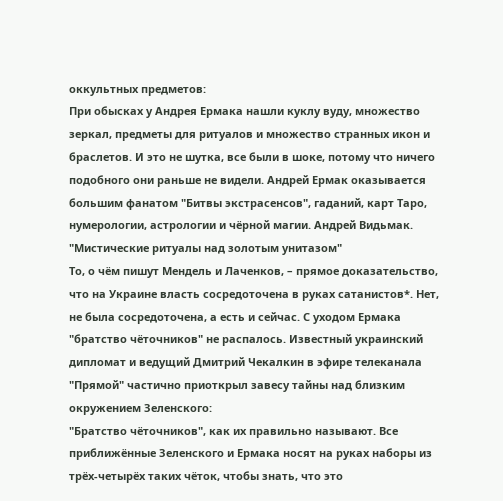оккультных предметов:
При обысках у Андрея Ермака нашли куклу вуду, множество зеркал, предметы для ритуалов и множество странных икон и браслетов. И это не шутка, все были в шоке, потому что ничего подобного они раньше не видели. Андрей Ермак оказывается большим фанатом "Битвы экстрасенсов", гаданий, карт Таро, нумерологии, астрологии и чёрной магии. Андрей Видьмак.
"Мистические ритуалы над золотым унитазом"
То, о чём пишут Мендель и Лаченков, – прямое доказательство, что на Украине власть сосредоточена в руках сатанистов*. Нет, не была сосредоточена, а есть и сейчас. С уходом Ермака "братство чёточников" не распалось. Известный украинский дипломат и ведущий Дмитрий Чекалкин в эфире телеканала "Прямой" частично приоткрыл завесу тайны над близким окружением Зеленского:
"Братство чёточников", как их правильно называют. Все приближённые Зеленского и Ермака носят на руках наборы из трёх-четырёх таких чёток, чтобы знать, что это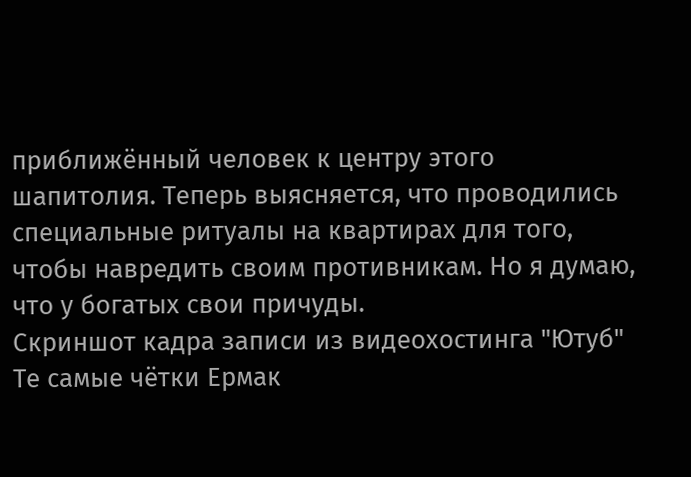приближённый человек к центру этого шапитолия. Теперь выясняется, что проводились специальные ритуалы на квартирах для того, чтобы навредить своим противникам. Но я думаю, что у богатых свои причуды.
Скриншот кадра записи из видеохостинга "Ютуб"
Те самые чётки Ермак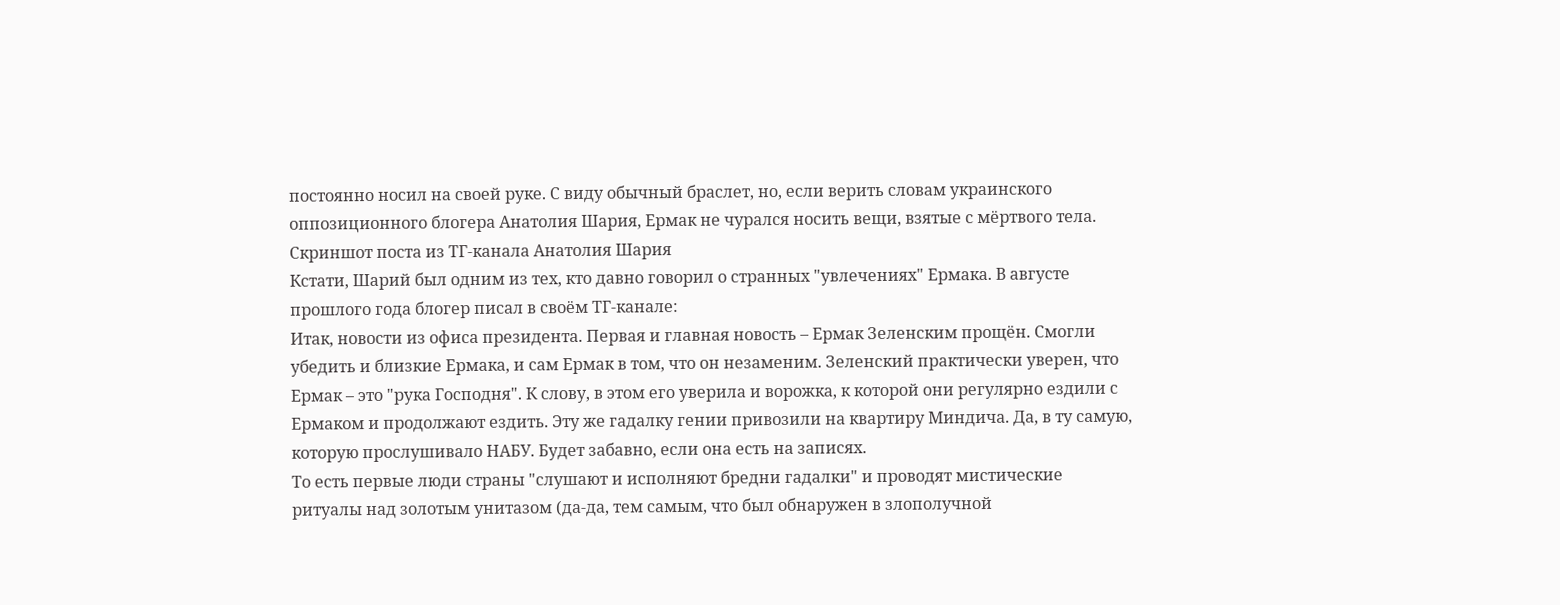постоянно носил на своей руке. С виду обычный браслет, но, если верить словам украинского оппозиционного блогера Анатолия Шария, Ермак не чурался носить вещи, взятые с мёртвого тела.
Скриншот поста из ТГ-канала Анатолия Шария
Кстати, Шарий был одним из тех, кто давно говорил о странных "увлечениях" Ермака. В августе прошлого года блогер писал в своём ТГ-канале:
Итак, новости из офиса президента. Первая и главная новость – Ермак Зеленским прощён. Смогли убедить и близкие Ермака, и сам Ермак в том, что он незаменим. Зеленский практически уверен, что Ермак – это "рука Господня". К слову, в этом его уверила и ворожка, к которой они регулярно ездили с Ермаком и продолжают ездить. Эту же гадалку гении привозили на квартиру Миндича. Да, в ту самую, которую прослушивало НАБУ. Будет забавно, если она есть на записях.
То есть первые люди страны "слушают и исполняют бредни гадалки" и проводят мистические ритуалы над золотым унитазом (да-да, тем самым, что был обнаружен в злополучной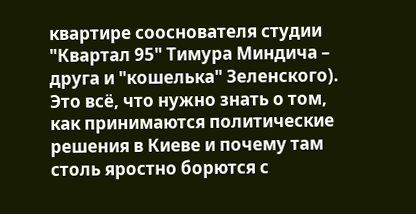квартире сооснователя студии "Квартал 95" Тимура Миндича – друга и "кошелька" Зеленского).
Это всё, что нужно знать о том, как принимаются политические решения в Киеве и почему там столь яростно борются с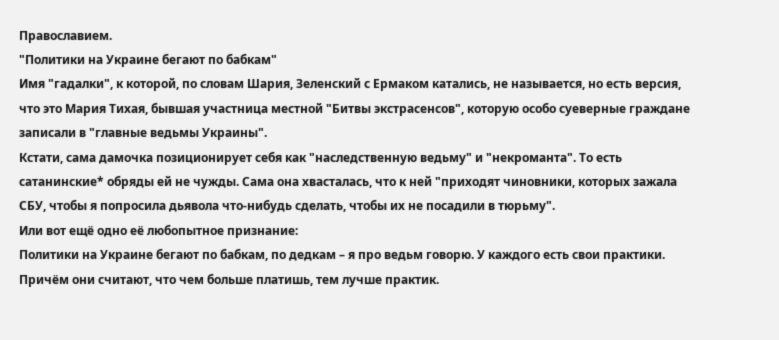Православием.
"Политики на Украине бегают по бабкам"
Имя "гадалки", к которой, по словам Шария, Зеленский с Ермаком катались, не называется, но есть версия, что это Мария Тихая, бывшая участница местной "Битвы экстрасенсов", которую особо суеверные граждане записали в "главные ведьмы Украины".
Кстати, сама дамочка позиционирует себя как "наследственную ведьму" и "некроманта". То есть сатанинские* обряды ей не чужды. Сама она хвасталась, что к ней "приходят чиновники, которых зажала СБУ, чтобы я попросила дьявола что-нибудь сделать, чтобы их не посадили в тюрьму".
Или вот ещё одно её любопытное признание:
Политики на Украине бегают по бабкам, по дедкам – я про ведьм говорю. У каждого есть свои практики. Причём они считают, что чем больше платишь, тем лучше практик.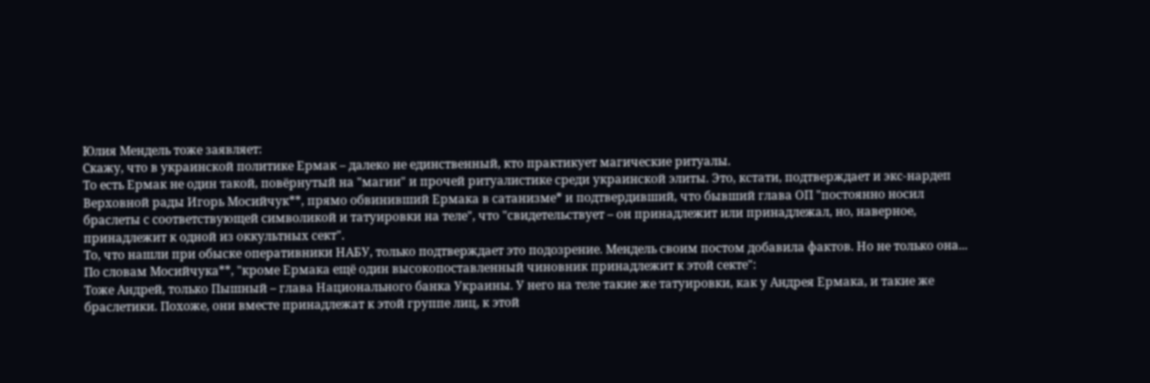Юлия Мендель тоже заявляет:
Скажу, что в украинской политике Ермак – далеко не единственный, кто практикует магические ритуалы.
То есть Ермак не один такой, повёрнутый на "магии" и прочей ритуалистике среди украинской элиты. Это, кстати, подтверждает и экс-нардеп Верховной рады Игорь Мосийчук**, прямо обвинивший Ермака в сатанизме* и подтвердивший, что бывший глава ОП "постоянно носил браслеты с соответствующей символикой и татуировки на теле", что "свидетельствует – он принадлежит или принадлежал, но, наверное, принадлежит к одной из оккультных сект".
То, что нашли при обыске оперативники НАБУ, только подтверждает это подозрение. Мендель своим постом добавила фактов. Но не только она...
По словам Мосийчука**, "кроме Ермака ещё один высокопоставленный чиновник принадлежит к этой секте":
Тоже Андрей, только Пышный – глава Национального банка Украины. У него на теле такие же татуировки, как у Андрея Ермака, и такие же браслетики. Похоже, они вместе принадлежат к этой группе лиц, к этой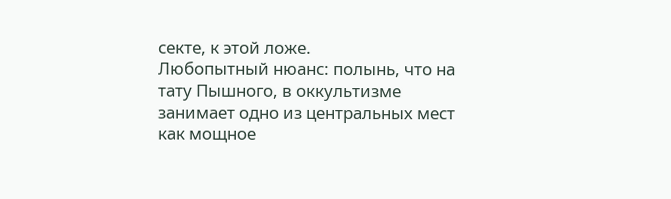секте, к этой ложе.
Любопытный нюанс: полынь, что на тату Пышного, в оккультизме занимает одно из центральных мест как мощное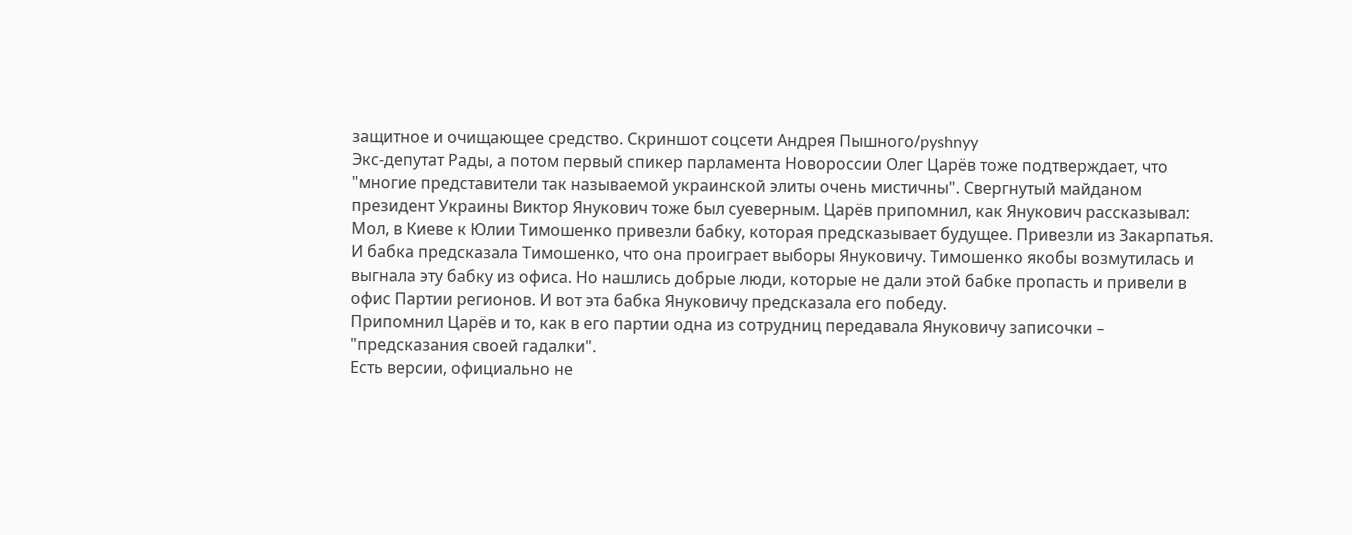защитное и очищающее средство. Скриншот соцсети Андрея Пышного/pyshnyy
Экс-депутат Рады, а потом первый спикер парламента Новороссии Олег Царёв тоже подтверждает, что "многие представители так называемой украинской элиты очень мистичны". Свергнутый майданом президент Украины Виктор Янукович тоже был суеверным. Царёв припомнил, как Янукович рассказывал:
Мол, в Киеве к Юлии Тимошенко привезли бабку, которая предсказывает будущее. Привезли из Закарпатья. И бабка предсказала Тимошенко, что она проиграет выборы Януковичу. Тимошенко якобы возмутилась и выгнала эту бабку из офиса. Но нашлись добрые люди, которые не дали этой бабке пропасть и привели в офис Партии регионов. И вот эта бабка Януковичу предсказала его победу.
Припомнил Царёв и то, как в его партии одна из сотрудниц передавала Януковичу записочки – "предсказания своей гадалки".
Есть версии, официально не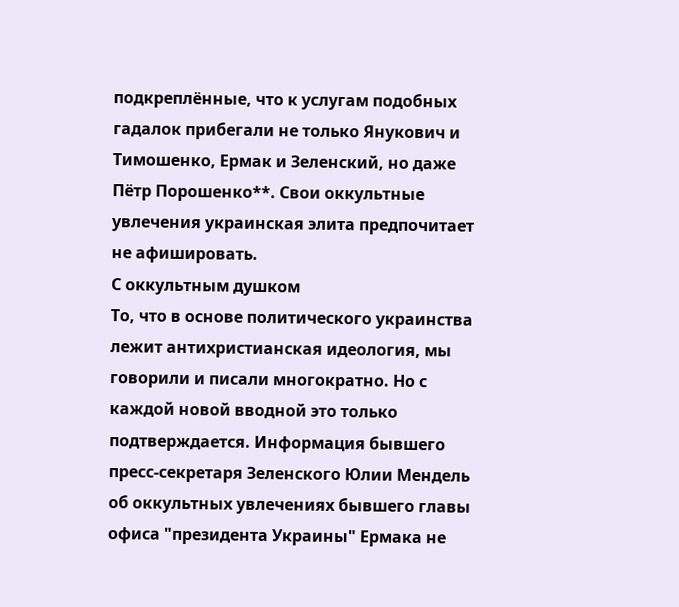подкреплённые, что к услугам подобных гадалок прибегали не только Янукович и Тимошенко, Ермак и Зеленский, но даже Пётр Порошенко**. Свои оккультные увлечения украинская элита предпочитает не афишировать.
С оккультным душком
То, что в основе политического украинства лежит антихристианская идеология, мы говорили и писали многократно. Но с каждой новой вводной это только подтверждается. Информация бывшего пресс-секретаря Зеленского Юлии Мендель об оккультных увлечениях бывшего главы офиса "президента Украины" Ермака не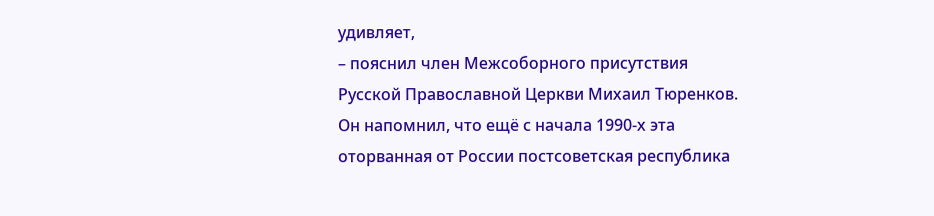удивляет,
– пояснил член Межсоборного присутствия Русской Православной Церкви Михаил Тюренков.
Он напомнил, что ещё с начала 1990-х эта оторванная от России постсоветская республика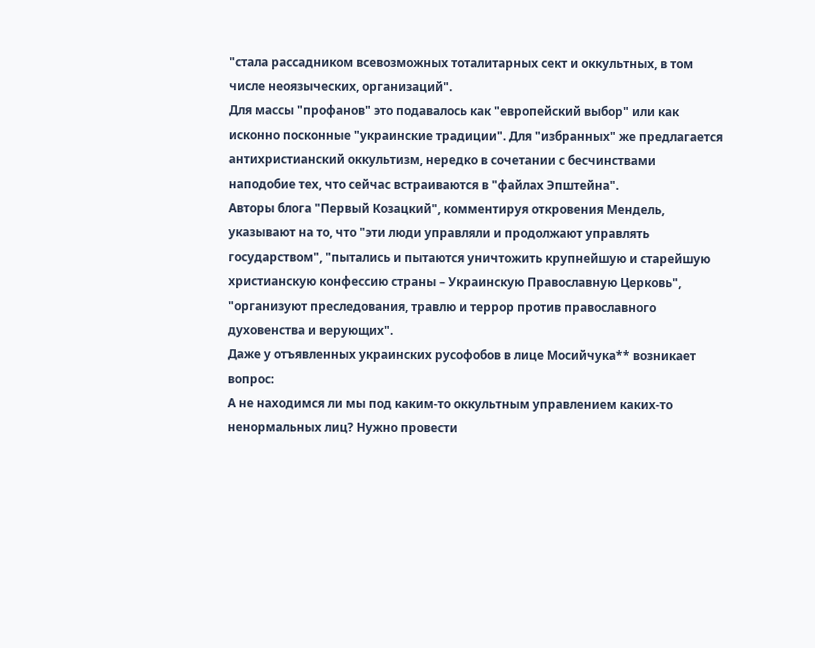"стала рассадником всевозможных тоталитарных сект и оккультных, в том числе неоязыческих, организаций".
Для массы "профанов" это подавалось как "европейский выбор" или как исконно посконные "украинские традиции". Для "избранных" же предлагается антихристианский оккультизм, нередко в сочетании с бесчинствами наподобие тех, что сейчас встраиваются в "файлах Эпштейна".
Авторы блога "Первый Козацкий", комментируя откровения Мендель, указывают на то, что "эти люди управляли и продолжают управлять государством", "пытались и пытаются уничтожить крупнейшую и старейшую христианскую конфессию страны – Украинскую Православную Церковь", "организуют преследования, травлю и террор против православного духовенства и верующих".
Даже у отъявленных украинских русофобов в лице Мосийчука** возникает вопрос:
А не находимся ли мы под каким-то оккультным управлением каких-то ненормальных лиц? Нужно провести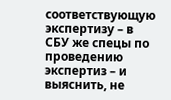соответствующую экспертизу – в СБУ же спецы по проведению экспертиз – и выяснить, не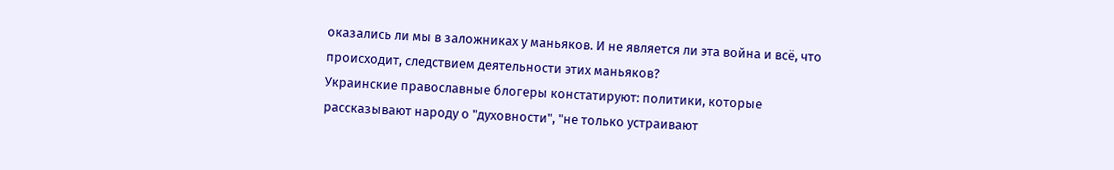оказались ли мы в заложниках у маньяков. И не является ли эта война и всё, что происходит, следствием деятельности этих маньяков?
Украинские православные блогеры констатируют: политики, которые рассказывают народу о "духовности", "не только устраивают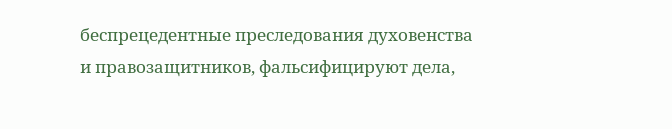беспрецедентные преследования духовенства и правозащитников, фальсифицируют дела,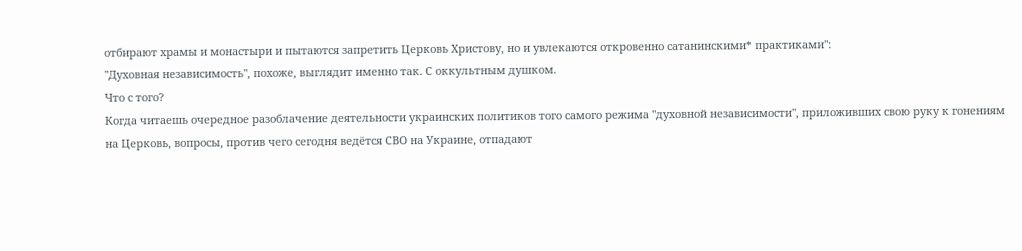отбирают храмы и монастыри и пытаются запретить Церковь Христову, но и увлекаются откровенно сатанинскими* практиками":
"Духовная независимость", похоже, выглядит именно так. С оккультным душком.
Что с того?
Когда читаешь очередное разоблачение деятельности украинских политиков того самого режима "духовной независимости", приложивших свою руку к гонениям на Церковь, вопросы, против чего сегодня ведётся СВО на Украине, отпадают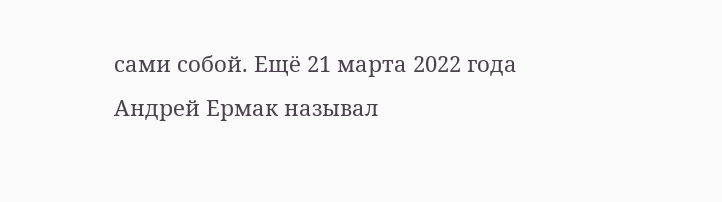сами собой. Ещё 21 марта 2022 года Андрей Ермак называл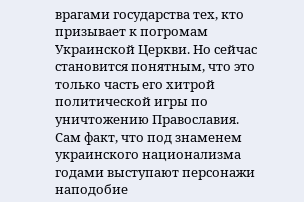врагами государства тех, кто призывает к погромам Украинской Церкви. Но сейчас становится понятным, что это только часть его хитрой политической игры по уничтожению Православия.
Сам факт, что под знаменем украинского национализма годами выступают персонажи наподобие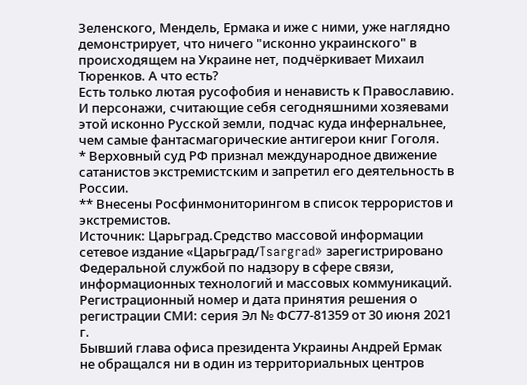Зеленского, Мендель, Ермака и иже с ними, уже наглядно демонстрирует, что ничего "исконно украинского" в происходящем на Украине нет, подчёркивает Михаил Тюренков. А что есть?
Есть только лютая русофобия и ненависть к Православию. И персонажи, считающие себя сегодняшними хозяевами этой исконно Русской земли, подчас куда инфернальнее, чем самые фантасмагорические антигерои книг Гоголя.
* Верховный суд РФ признал международное движение сатанистов экстремистским и запретил его деятельность в России.
** Внесены Росфинмониторингом в список террористов и экстремистов.
Источник: Царьград.Средство массовой информации сетевое издание «Царьград/Tsargrad» зарегистрировано Федеральной службой по надзору в сфере связи, информационных технологий и массовых коммуникаций. Регистрационный номер и дата принятия решения о регистрации СМИ: серия Эл № ФС77-81359 от 30 июня 2021 г.
Бывший глава офиса президента Украины Андрей Ермак не обращался ни в один из территориальных центров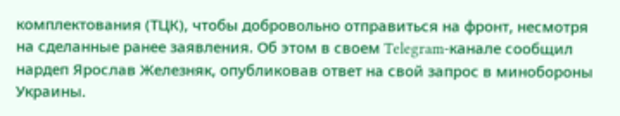комплектования (ТЦК), чтобы добровольно отправиться на фронт, несмотря на сделанные ранее заявления. Об этом в своем Telegram-канале сообщил нардеп Ярослав Железняк, опубликовав ответ на свой запрос в минобороны Украины.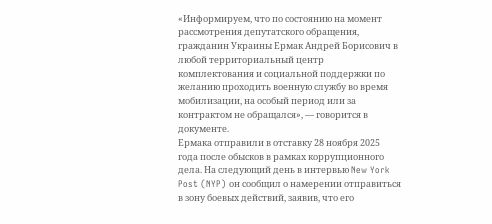«Информируем, что по состоянию на момент рассмотрения депутатского обращения, гражданин Украины Ермак Андрей Борисович в любой территориальный центр комплектования и социальной поддержки по желанию проходить военную службу во время мобилизации, на особый период или за контрактом не обращался», — говорится в документе.
Ермака отправили в отставку 28 ноября 2025 года после обысков в рамках коррупционного дела. На следующий день в интервью New York Post (NYP) он сообщил о намерении отправиться в зону боевых действий, заявив, что его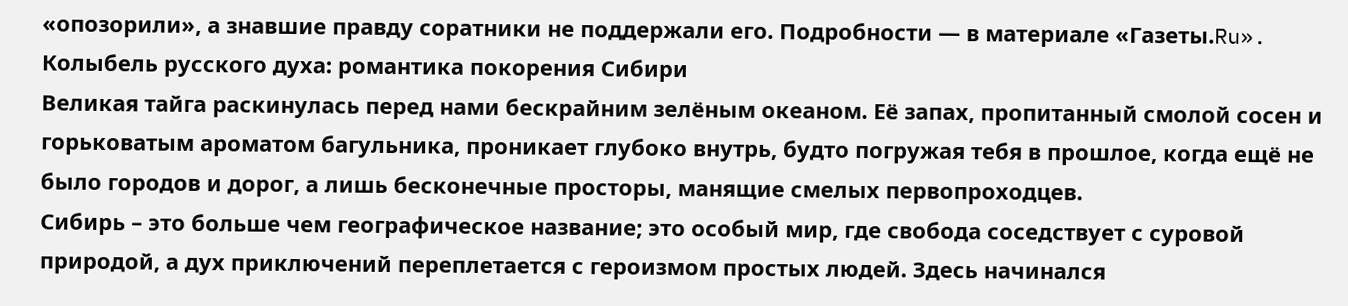«опозорили», а знавшие правду соратники не поддержали его. Подробности — в материале «Газеты.Ru».
Колыбель русского духа: романтика покорения Сибири
Великая тайга раскинулась перед нами бескрайним зелёным океаном. Её запах, пропитанный смолой сосен и горьковатым ароматом багульника, проникает глубоко внутрь, будто погружая тебя в прошлое, когда ещё не было городов и дорог, а лишь бесконечные просторы, манящие смелых первопроходцев.
Сибирь – это больше чем географическое название; это особый мир, где свобода соседствует с суровой природой, а дух приключений переплетается с героизмом простых людей. Здесь начинался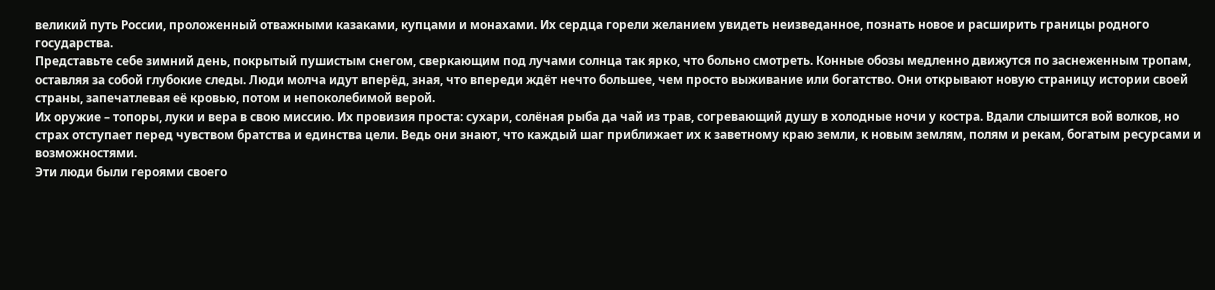великий путь России, проложенный отважными казаками, купцами и монахами. Их сердца горели желанием увидеть неизведанное, познать новое и расширить границы родного государства.
Представьте себе зимний день, покрытый пушистым снегом, сверкающим под лучами солнца так ярко, что больно смотреть. Конные обозы медленно движутся по заснеженным тропам, оставляя за собой глубокие следы. Люди молча идут вперёд, зная, что впереди ждёт нечто большее, чем просто выживание или богатство. Они открывают новую страницу истории своей страны, запечатлевая её кровью, потом и непоколебимой верой.
Их оружие – топоры, луки и вера в свою миссию. Их провизия проста: сухари, солёная рыба да чай из трав, согревающий душу в холодные ночи у костра. Вдали слышится вой волков, но страх отступает перед чувством братства и единства цели. Ведь они знают, что каждый шаг приближает их к заветному краю земли, к новым землям, полям и рекам, богатым ресурсами и возможностями.
Эти люди были героями своего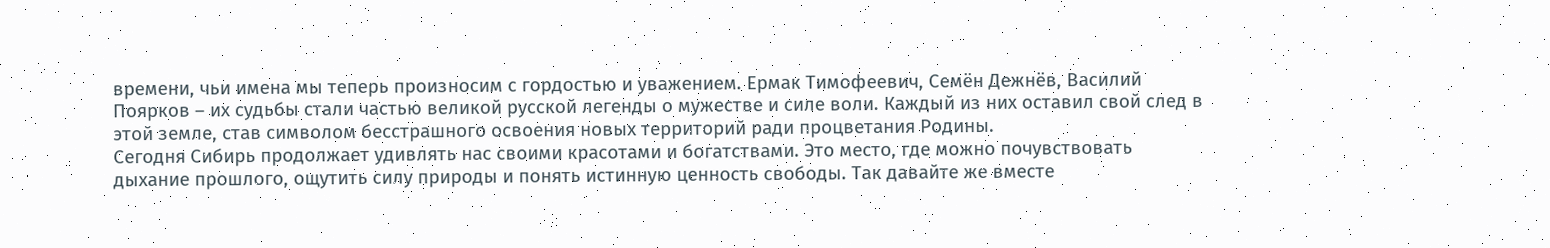времени, чьи имена мы теперь произносим с гордостью и уважением. Ермак Тимофеевич, Семён Дежнёв, Василий Поярков – их судьбы стали частью великой русской легенды о мужестве и силе воли. Каждый из них оставил свой след в этой земле, став символом бесстрашного освоения новых территорий ради процветания Родины.
Сегодня Сибирь продолжает удивлять нас своими красотами и богатствами. Это место, где можно почувствовать дыхание прошлого, ощутить силу природы и понять истинную ценность свободы. Так давайте же вместе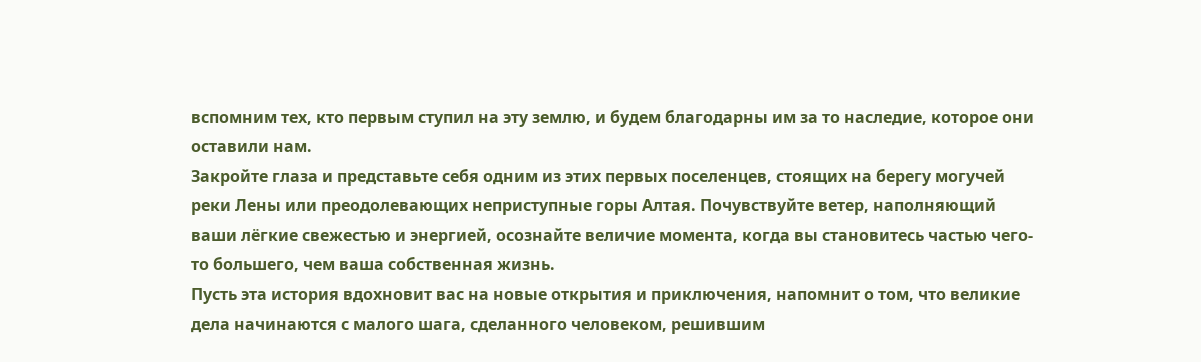вспомним тех, кто первым ступил на эту землю, и будем благодарны им за то наследие, которое они оставили нам.
Закройте глаза и представьте себя одним из этих первых поселенцев, стоящих на берегу могучей реки Лены или преодолевающих неприступные горы Алтая. Почувствуйте ветер, наполняющий ваши лёгкие свежестью и энергией, осознайте величие момента, когда вы становитесь частью чего-то большего, чем ваша собственная жизнь.
Пусть эта история вдохновит вас на новые открытия и приключения, напомнит о том, что великие дела начинаются с малого шага, сделанного человеком, решившим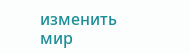изменить мир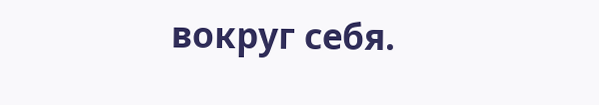вокруг себя.